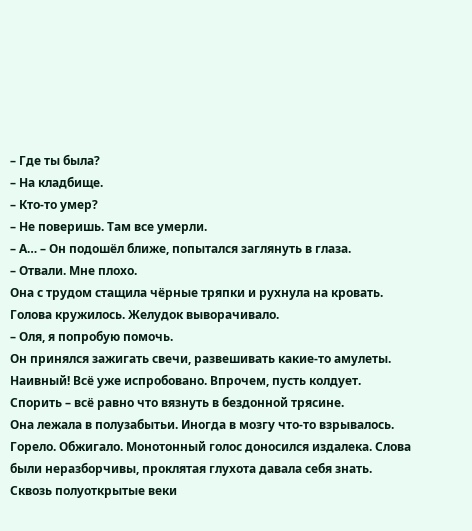– Где ты была?
– На кладбище.
– Кто-то умер?
– Не поверишь. Там все умерли.
– А… – Он подошёл ближе, попытался заглянуть в глаза.
– Отвали. Мне плохо.
Она с трудом стащила чёрные тряпки и рухнула на кровать. Голова кружилось. Желудок выворачивало.
– Оля, я попробую помочь.
Он принялся зажигать свечи, развешивать какие-то амулеты.
Наивный! Всё уже испробовано. Впрочем, пусть колдует. Спорить – всё равно что вязнуть в бездонной трясине.
Она лежала в полузабытьи. Иногда в мозгу что-то взрывалось. Горело. Обжигало. Монотонный голос доносился издалека. Слова были неразборчивы, проклятая глухота давала себя знать.
Сквозь полуоткрытые веки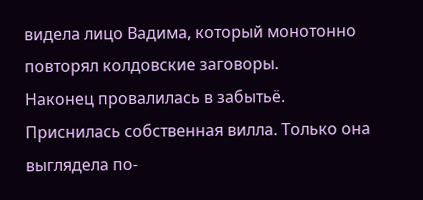видела лицо Вадима, который монотонно повторял колдовские заговоры.
Наконец провалилась в забытьё.
Приснилась собственная вилла. Только она выглядела по-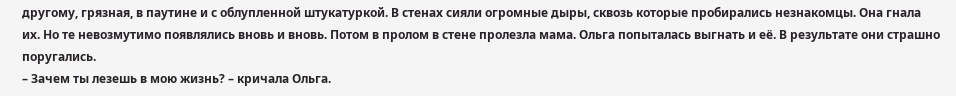другому, грязная, в паутине и с облупленной штукатуркой. В стенах сияли огромные дыры, сквозь которые пробирались незнакомцы. Она гнала их. Но те невозмутимо появлялись вновь и вновь. Потом в пролом в стене пролезла мама. Ольга попыталась выгнать и её. В результате они страшно поругались.
– Зачем ты лезешь в мою жизнь? – кричала Ольга.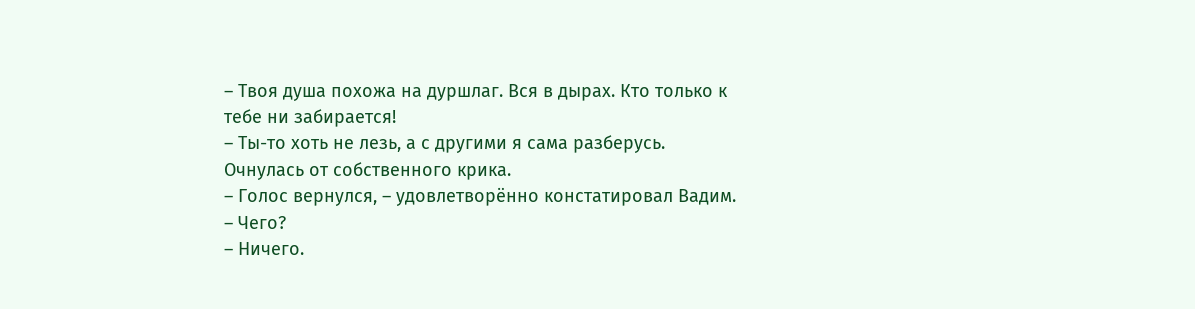– Твоя душа похожа на дуршлаг. Вся в дырах. Кто только к тебе ни забирается!
– Ты-то хоть не лезь, а с другими я сама разберусь.
Очнулась от собственного крика.
– Голос вернулся, – удовлетворённо констатировал Вадим.
– Чего?
– Ничего.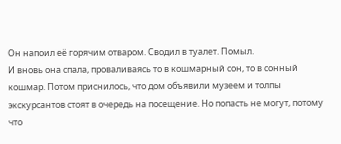Он напоил её горячим отваром. Сводил в туалет. Помыл.
И вновь она спала, проваливаясь то в кошмарный сон, то в сонный кошмар. Потом приснилось, что дом объявили музеем и толпы экскурсантов стоят в очередь на посещение. Но попасть не могут, потому что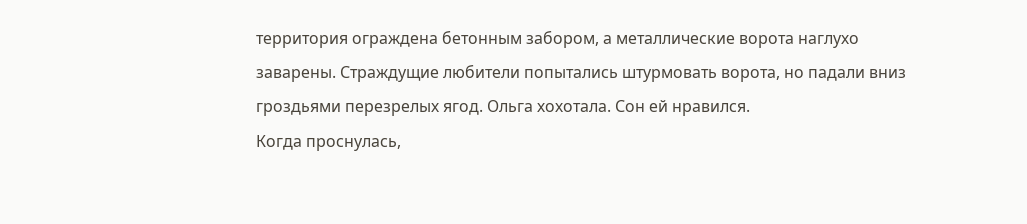территория ограждена бетонным забором, а металлические ворота наглухо заварены. Страждущие любители попытались штурмовать ворота, но падали вниз гроздьями перезрелых ягод. Ольга хохотала. Сон ей нравился.
Когда проснулась,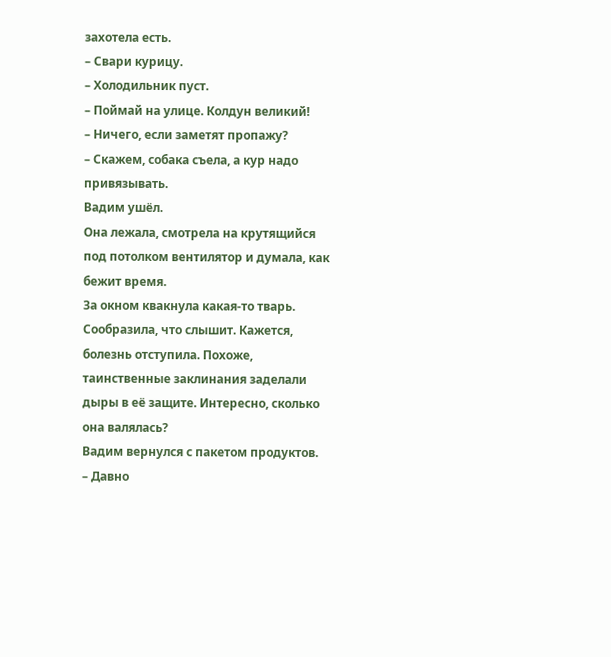захотела есть.
– Свари курицу.
– Холодильник пуст.
– Поймай на улице. Колдун великий!
– Ничего, если заметят пропажу?
– Скажем, собака съела, а кур надо привязывать.
Вадим ушёл.
Она лежала, смотрела на крутящийся под потолком вентилятор и думала, как бежит время.
За окном квакнула какая-то тварь.
Сообразила, что слышит. Кажется, болезнь отступила. Похоже, таинственные заклинания заделали дыры в её защите. Интересно, сколько она валялась?
Вадим вернулся с пакетом продуктов.
– Давно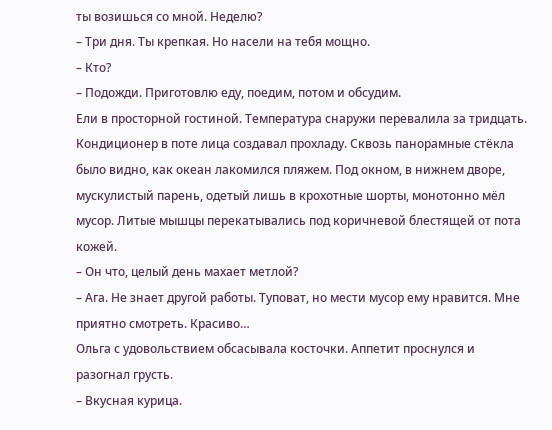ты возишься со мной. Неделю?
– Три дня. Ты крепкая. Но насели на тебя мощно.
– Кто?
– Подожди. Приготовлю еду, поедим, потом и обсудим.
Ели в просторной гостиной. Температура снаружи перевалила за тридцать. Кондиционер в поте лица создавал прохладу. Сквозь панорамные стёкла было видно, как океан лакомился пляжем. Под окном, в нижнем дворе, мускулистый парень, одетый лишь в крохотные шорты, монотонно мёл мусор. Литые мышцы перекатывались под коричневой блестящей от пота кожей.
– Он что, целый день махает метлой?
– Ага. Не знает другой работы. Туповат, но мести мусор ему нравится. Мне приятно смотреть. Красиво…
Ольга с удовольствием обсасывала косточки. Аппетит проснулся и разогнал грусть.
– Вкусная курица.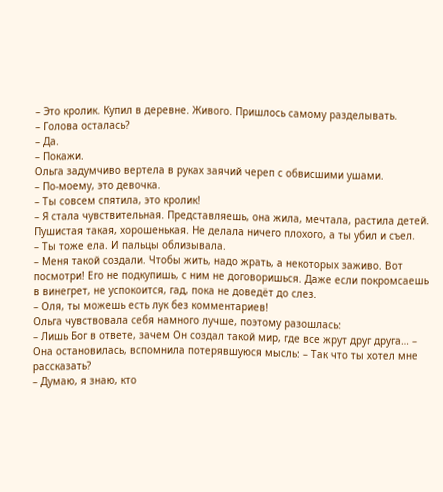– Это кролик. Купил в деревне. Живого. Пришлось самому разделывать.
– Голова осталась?
– Да.
– Покажи.
Ольга задумчиво вертела в руках заячий череп с обвисшими ушами.
– По-моему, это девочка.
– Ты совсем спятила, это кролик!
– Я стала чувствительная. Представляешь, она жила, мечтала, растила детей. Пушистая такая, хорошенькая. Не делала ничего плохого, а ты убил и съел.
– Ты тоже ела. И пальцы облизывала.
– Меня такой создали. Чтобы жить, надо жрать, а некоторых заживо. Вот посмотри! Его не подкупишь, с ним не договоришься. Даже если покромсаешь в винегрет, не успокоится, гад, пока не доведёт до слез.
– Оля, ты можешь есть лук без комментариев!
Ольга чувствовала себя намного лучше, поэтому разошлась:
– Лишь Бог в ответе, зачем Он создал такой мир, где все жрут друг друга… – Она остановилась, вспомнила потерявшуюся мысль: – Так что ты хотел мне рассказать?
– Думаю, я знаю, кто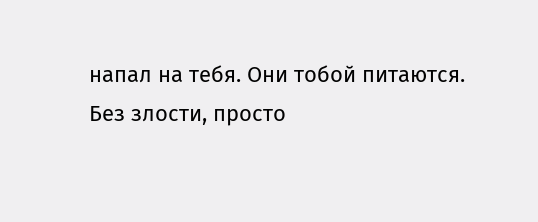напал на тебя. Они тобой питаются. Без злости, просто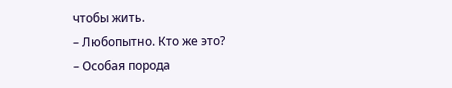чтобы жить.
– Любопытно. Кто же это?
– Особая порода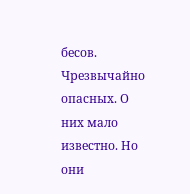бесов. Чрезвычайно опасных. О них мало известно. Но они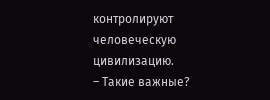контролируют человеческую цивилизацию.
– Такие важные?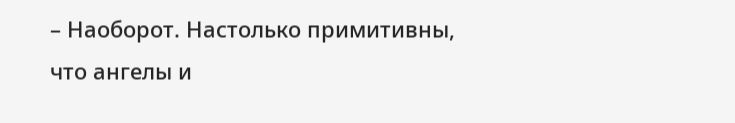– Наоборот. Настолько примитивны, что ангелы и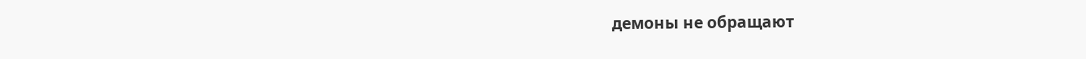демоны не обращают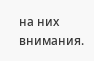на них внимания.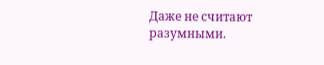Даже не считают разумными.